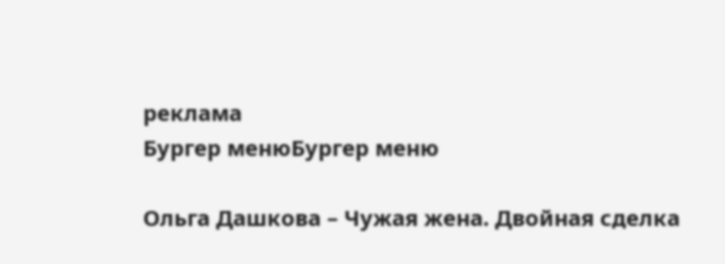реклама
Бургер менюБургер меню

Ольга Дашкова – Чужая жена. Двойная сделка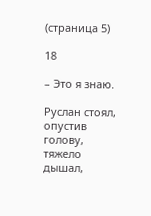(страница 5)

18

– Это я знаю.

Руслан стоял, опустив голову, тяжело дышал,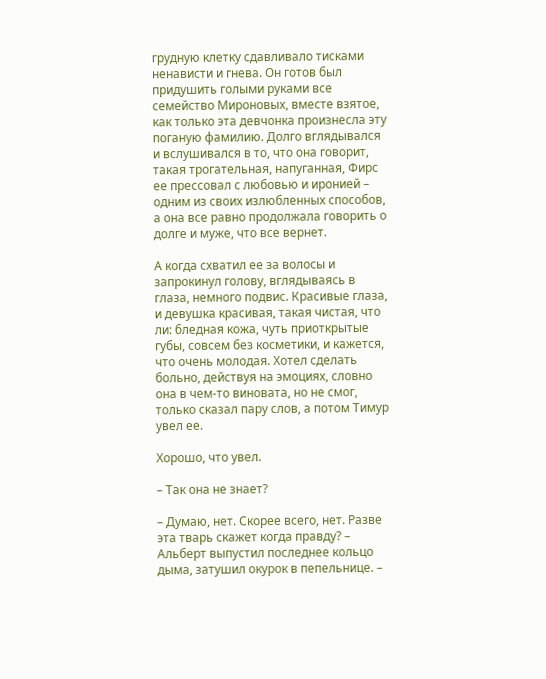грудную клетку сдавливало тисками ненависти и гнева. Он готов был придушить голыми руками все семейство Мироновых, вместе взятое, как только эта девчонка произнесла эту поганую фамилию. Долго вглядывался и вслушивался в то, что она говорит, такая трогательная, напуганная, Фирс ее прессовал с любовью и иронией – одним из своих излюбленных способов, а она все равно продолжала говорить о долге и муже, что все вернет.

А когда схватил ее за волосы и запрокинул голову, вглядываясь в глаза, немного подвис. Красивые глаза, и девушка красивая, такая чистая, что ли: бледная кожа, чуть приоткрытые губы, совсем без косметики, и кажется, что очень молодая. Хотел сделать больно, действуя на эмоциях, словно она в чем-то виновата, но не смог, только сказал пару слов, а потом Тимур увел ее.

Хорошо, что увел.

– Так она не знает?

– Думаю, нет. Скорее всего, нет. Разве эта тварь скажет когда правду? – Альберт выпустил последнее кольцо дыма, затушил окурок в пепельнице. –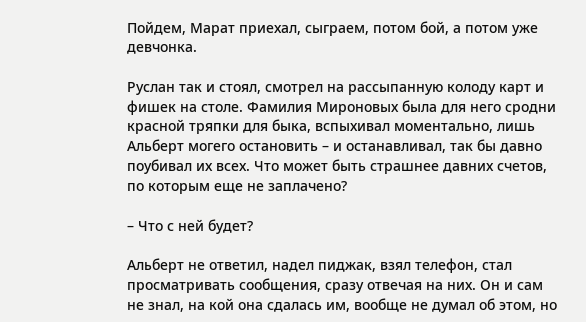Пойдем, Марат приехал, сыграем, потом бой, а потом уже девчонка.

Руслан так и стоял, смотрел на рассыпанную колоду карт и фишек на столе. Фамилия Мироновых была для него сродни красной тряпки для быка, вспыхивал моментально, лишь Альберт могего остановить – и останавливал, так бы давно поубивал их всех. Что может быть страшнее давних счетов, по которым еще не заплачено?

– Что с ней будет?

Альберт не ответил, надел пиджак, взял телефон, стал просматривать сообщения, сразу отвечая на них. Он и сам не знал, на кой она сдалась им, вообще не думал об этом, но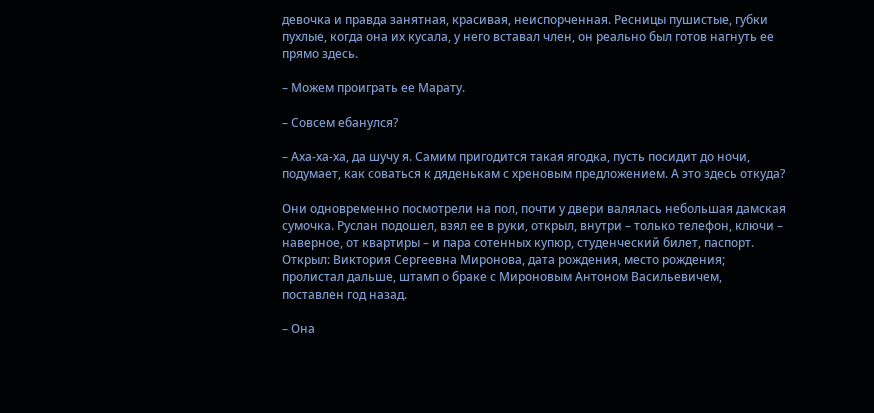девочка и правда занятная, красивая, неиспорченная. Ресницы пушистые, губки пухлые, когда она их кусала, у него вставал член, он реально был готов нагнуть ее прямо здесь.

– Можем проиграть ее Марату.

– Совсем ебанулся?

– Аха-ха-ха, да шучу я. Самим пригодится такая ягодка, пусть посидит до ночи, подумает, как соваться к дяденькам с хреновым предложением. А это здесь откуда?

Они одновременно посмотрели на пол, почти у двери валялась небольшая дамская сумочка. Руслан подошел, взял ее в руки, открыл, внутри – только телефон, ключи – наверное, от квартиры – и пара сотенных купюр, студенческий билет, паспорт. Открыл: Виктория Сергеевна Миронова, дата рождения, место рождения; пролистал дальше, штамп о браке с Мироновым Антоном Васильевичем, поставлен год назад.

– Она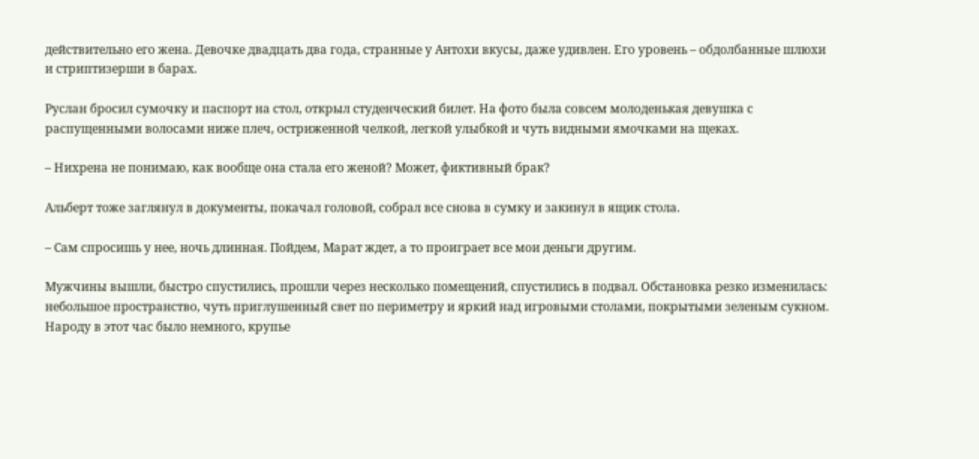действительно его жена. Девочке двадцать два года, странные у Антохи вкусы, даже удивлен. Его уровень – обдолбанные шлюхи и стриптизерши в барах.

Руслан бросил сумочку и паспорт на стол, открыл студенческий билет. На фото была совсем молоденькая девушка с распущенными волосами ниже плеч, остриженной челкой, легкой улыбкой и чуть видными ямочками на щеках.

– Нихрена не понимаю, как вообще она стала его женой? Может, фиктивный брак?

Альберт тоже заглянул в документы, покачал головой, собрал все снова в сумку и закинул в ящик стола.

– Сам спросишь у нее, ночь длинная. Пойдем, Марат ждет, а то проиграет все мои деньги другим.

Мужчины вышли, быстро спустились, прошли через несколько помещений, спустились в подвал. Обстановка резко изменилась: небольшое пространство, чуть приглушенный свет по периметру и яркий над игровыми столами, покрытыми зеленым сукном. Народу в этот час было немного, крупье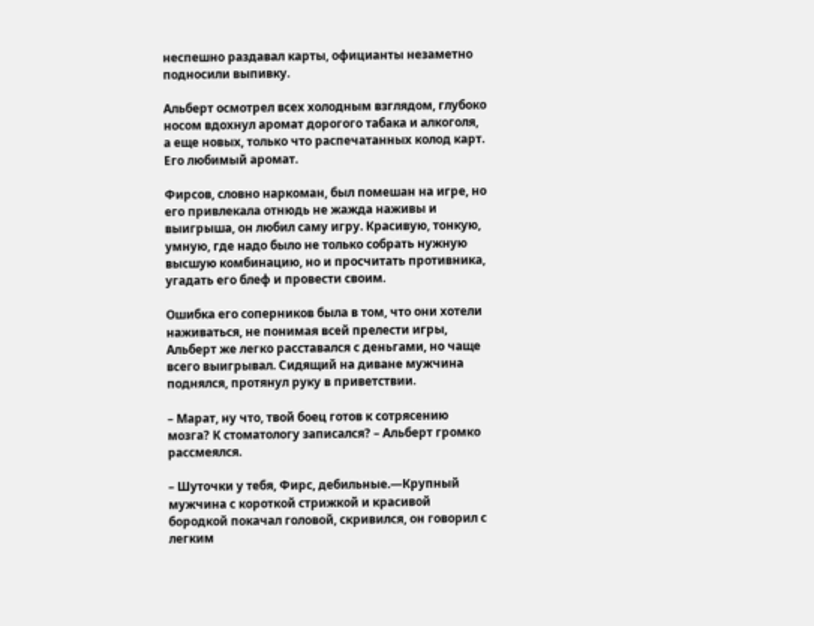неспешно раздавал карты, официанты незаметно подносили выпивку.

Альберт осмотрел всех холодным взглядом, глубоко носом вдохнул аромат дорогого табака и алкоголя, а еще новых, только что распечатанных колод карт. Его любимый аромат.

Фирсов, словно наркоман, был помешан на игре, но его привлекала отнюдь не жажда наживы и выигрыша, он любил саму игру. Красивую, тонкую, умную, где надо было не только собрать нужную высшую комбинацию, но и просчитать противника, угадать его блеф и провести своим.

Ошибка его соперников была в том, что они хотели наживаться, не понимая всей прелести игры, Альберт же легко расставался с деньгами, но чаще всего выигрывал. Сидящий на диване мужчина поднялся, протянул руку в приветствии.

– Марат, ну что, твой боец готов к сотрясению мозга? К стоматологу записался? – Альберт громко рассмеялся.

– Шуточки у тебя, Фирс, дебильные.—Крупный мужчина с короткой стрижкой и красивой бородкой покачал головой, скривился, он говорил с легким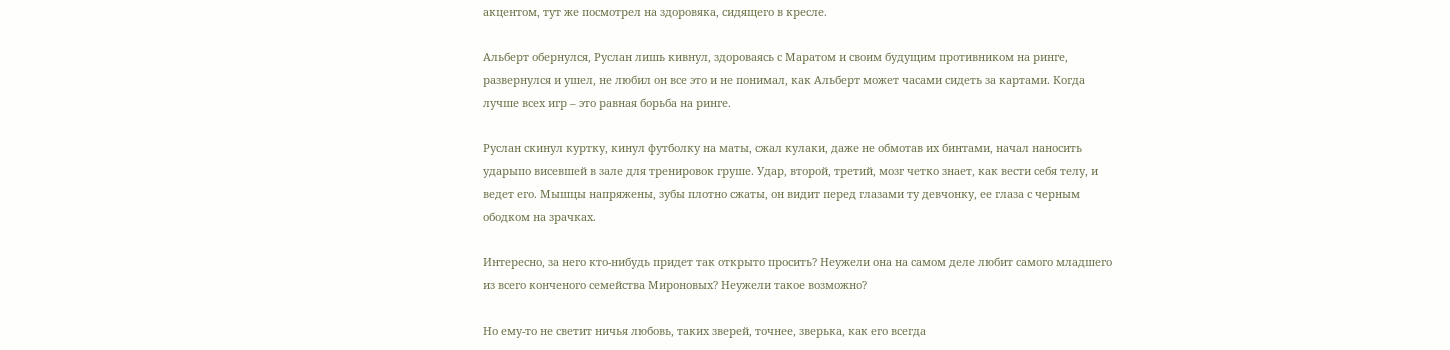акцентом, тут же посмотрел на здоровяка, сидящего в кресле.

Альберт обернулся, Руслан лишь кивнул, здороваясь с Маратом и своим будущим противником на ринге, развернулся и ушел, не любил он все это и не понимал, как Альберт может часами сидеть за картами. Когда лучше всех игр – это равная борьба на ринге.

Руслан скинул куртку, кинул футболку на маты, сжал кулаки, даже не обмотав их бинтами, начал наносить ударыпо висевшей в зале для тренировок груше. Удар, второй, третий, мозг четко знает, как вести себя телу, и ведет его. Мышцы напряжены, зубы плотно сжаты, он видит перед глазами ту девчонку, ее глаза с черным ободком на зрачках.

Интересно, за него кто-нибудь придет так открыто просить? Неужели она на самом деле любит самого младшего из всего конченого семейства Мироновых? Неужели такое возможно?

Но ему-то не светит ничья любовь, таких зверей, точнее, зверька, как его всегда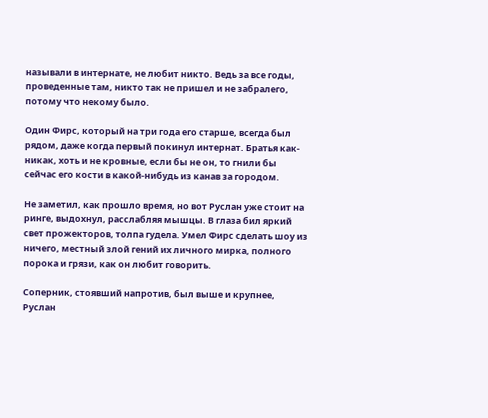называли в интернате, не любит никто. Ведь за все годы, проведенные там, никто так не пришел и не забралего, потому что некому было.

Один Фирс, который на три года его старше, всегда был рядом, даже когда первый покинул интернат. Братья как-никак, хоть и не кровные, если бы не он, то гнили бы сейчас его кости в какой-нибудь из канав за городом.

Не заметил, как прошло время, но вот Руслан уже стоит на ринге, выдохнул, расслабляя мышцы. В глаза бил яркий свет прожекторов, толпа гудела. Умел Фирс сделать шоу из ничего, местный злой гений их личного мирка, полного порока и грязи, как он любит говорить.

Соперник, стоявший напротив, был выше и крупнее, Руслан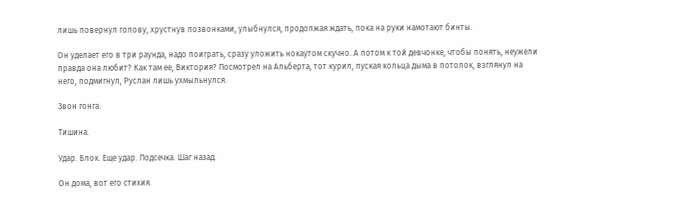лишь повернул голову, хрустнув позвонками, улыбнулся, продолжая ждать, пока на руки намотают бинты.

Он уделает его в три раунда, надо поиграть, сразу уложить нокаутом скучно. А потом к той девчонке, чтобы понять, неужели правда она любит? Как там ее, Виктория? Посмотрел на Альберта, тот курил, пуская кольца дыма в потолок, взглянул на него, подмигнул, Руслан лишь ухмыльнулся.

Звон гонга.

Тишина.

Удар. Блок. Еще удар. Подсечка. Шаг назад.

Он дома, вот его стихия.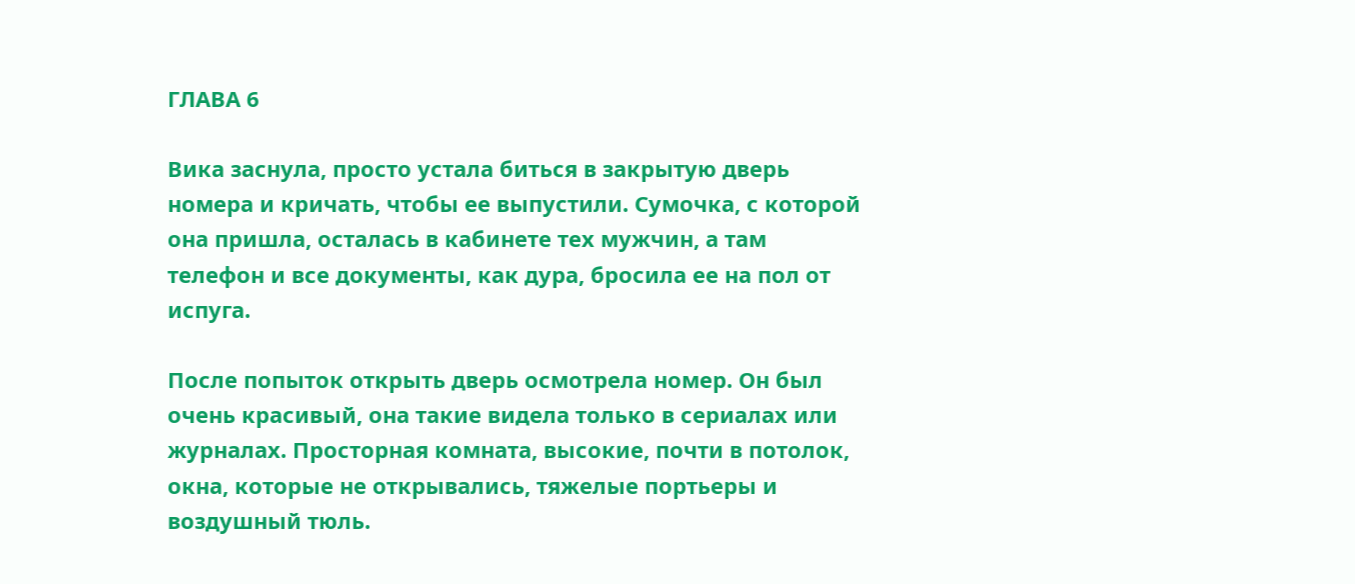ГЛАВА 6

Вика заснула, просто устала биться в закрытую дверь номера и кричать, чтобы ее выпустили. Сумочка, с которой она пришла, осталась в кабинете тех мужчин, а там телефон и все документы, как дура, бросила ее на пол от испуга.

После попыток открыть дверь осмотрела номер. Он был очень красивый, она такие видела только в сериалах или журналах. Просторная комната, высокие, почти в потолок, окна, которые не открывались, тяжелые портьеры и воздушный тюль.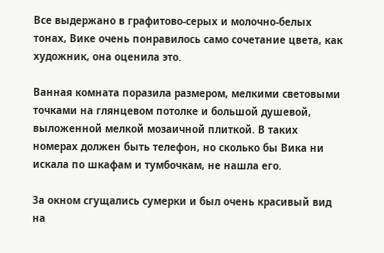Все выдержано в графитово-серых и молочно-белых тонах, Вике очень понравилось само сочетание цвета, как художник, она оценила это.

Ванная комната поразила размером, мелкими световыми точками на глянцевом потолке и большой душевой, выложенной мелкой мозаичной плиткой. В таких номерах должен быть телефон, но сколько бы Вика ни искала по шкафам и тумбочкам, не нашла его.

За окном сгущались сумерки и был очень красивый вид на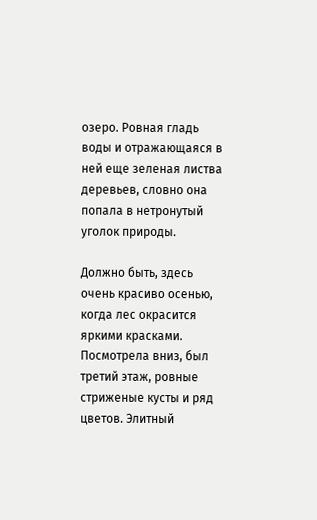озеро. Ровная гладь воды и отражающаяся в ней еще зеленая листва деревьев, словно она попала в нетронутый уголок природы.

Должно быть, здесь очень красиво осенью, когда лес окрасится яркими красками. Посмотрела вниз, был третий этаж, ровные стриженые кусты и ряд цветов. Элитный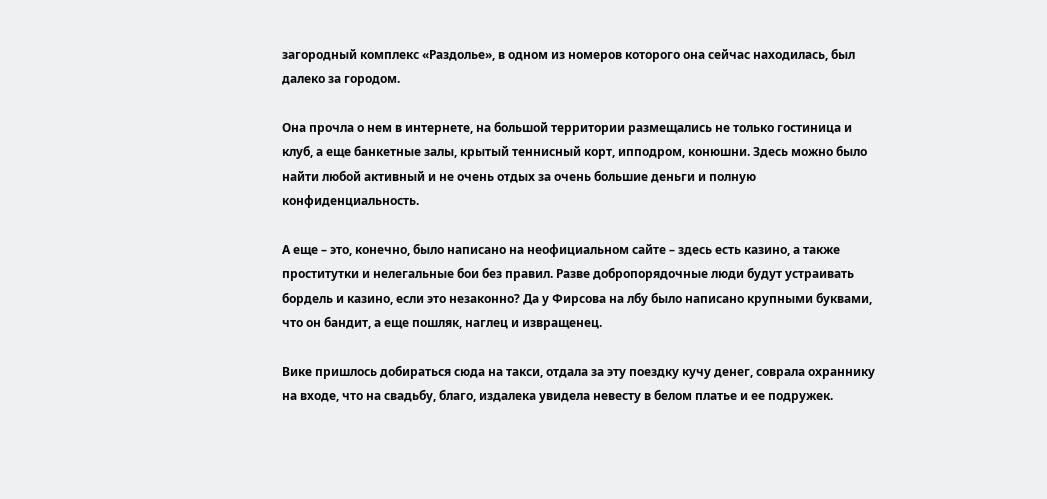загородный комплекс «Раздолье», в одном из номеров которого она сейчас находилась, был далеко за городом.

Она прочла о нем в интернете, на большой территории размещались не только гостиница и клуб, а еще банкетные залы, крытый теннисный корт, ипподром, конюшни. Здесь можно было найти любой активный и не очень отдых за очень большие деньги и полную конфиденциальность.

А еще – это, конечно, было написано на неофициальном сайте – здесь есть казино, а также проститутки и нелегальные бои без правил. Разве добропорядочные люди будут устраивать бордель и казино, если это незаконно? Да у Фирсова на лбу было написано крупными буквами, что он бандит, а еще пошляк, наглец и извращенец.

Вике пришлось добираться сюда на такси, отдала за эту поездку кучу денег, соврала охраннику на входе, что на свадьбу, благо, издалека увидела невесту в белом платье и ее подружек.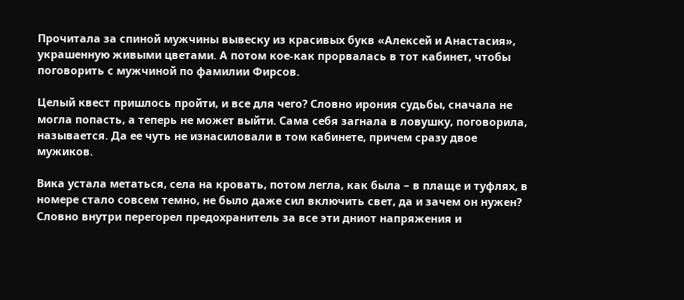Прочитала за спиной мужчины вывеску из красивых букв «Алексей и Анастасия», украшенную живыми цветами. А потом кое-как прорвалась в тот кабинет, чтобы поговорить с мужчиной по фамилии Фирсов.

Целый квест пришлось пройти, и все для чего? Словно ирония судьбы, сначала не могла попасть, а теперь не может выйти. Сама себя загнала в ловушку, поговорила, называется. Да ее чуть не изнасиловали в том кабинете, причем сразу двое мужиков.

Вика устала метаться, села на кровать, потом легла, как была – в плаще и туфлях, в номере стало совсем темно, не было даже сил включить свет, да и зачем он нужен? Словно внутри перегорел предохранитель за все эти дниот напряжения и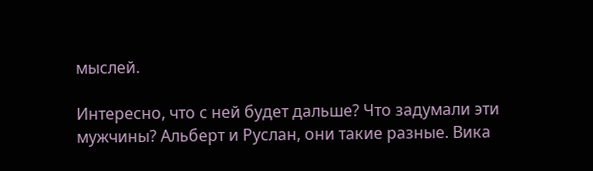мыслей.

Интересно, что с ней будет дальше? Что задумали эти мужчины? Альберт и Руслан, они такие разные. Вика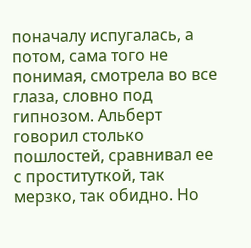поначалу испугалась, а потом, сама того не понимая, смотрела во все глаза, словно под гипнозом. Альберт говорил столько пошлостей, сравнивал ее с проституткой, так мерзко, так обидно. Но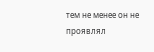тем не менее он не проявлял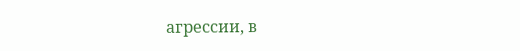агрессии, в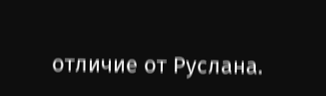отличие от Руслана.